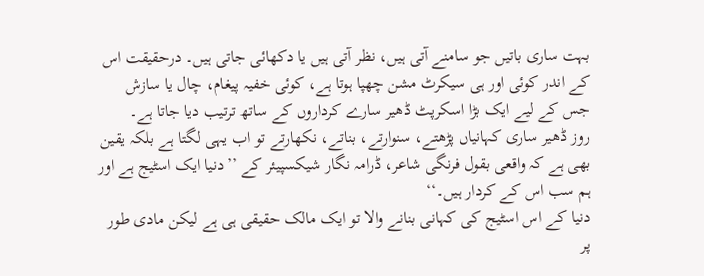بہت ساری باتیں جو سامنے آتی ہیں، نظر آتی ہیں یا دکھائی جاتی ہیں۔ درحقیقت اس کے اندر کوئی اور ہی سیکرٹ مشن چھپا ہوتا ہے، کوئی خفیہ پیغام، چال یا سازش جس کے لیے ایک بڑا اسکرپٹ ڈھیر سارے کرداروں کے ساتھ ترتیب دیا جاتا ہے۔
روز ڈھیر ساری کہانیاں پڑھتے، سنوارتے، بناتے، نکھارتے تو اب یہی لگتا ہے بلکہ یقین بھی ہے کہ واقعی بقول فرنگی شاعر، ڈرامہ نگار شیکسپیئر کے ’’دنیا ایک اسٹیج ہے اور ہم سب اس کے کردار ہیں۔‘‘
دنیا کے اس اسٹیج کی کہانی بنانے والا تو ایک مالک حقیقی ہی ہے لیکن مادی طور پر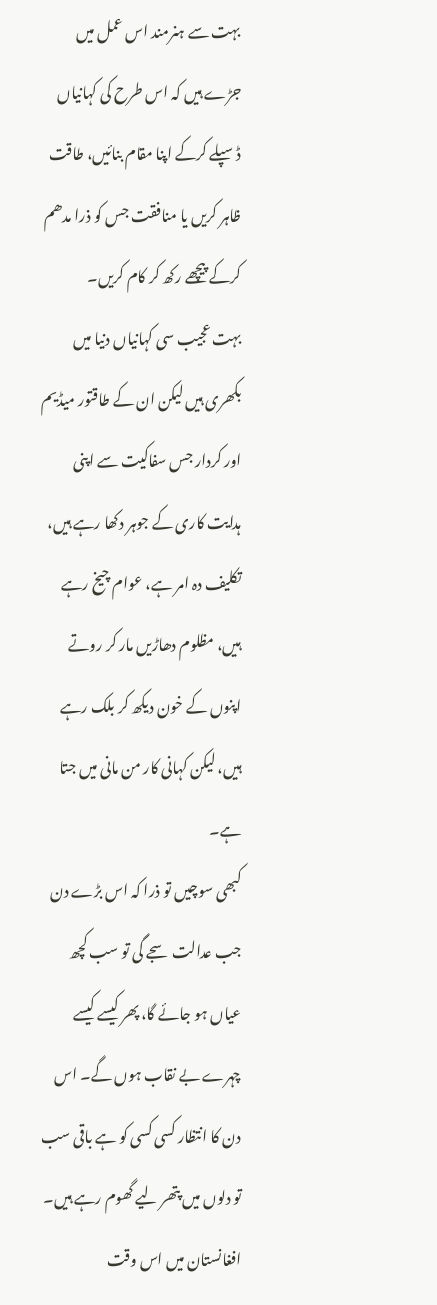بہت سے ہنرمند اس عمل میں جڑے ہیں کہ اس طرح کی کہانیاں ڈسپلے کرکے اپنا مقام بنائیں، طاقت ظاہر کریں یا منافقت جس کو ذرا مدھم کرکے پیچھے رکھ کر کام کریں۔
بہت عجیب سی کہانیاں دنیا میں بکھری ہیں لیکن ان کے طاقتور میڈیم اور کردار جس سفاکیت سے اپنی ہدایت کاری کے جوہر دکھا رہے ہیں، تکلیف دہ امر ہے، عوام چیخ رہے ہیں، مظلوم دھاڑیں مار کر روتے اپنوں کے خون دیکھ کر بلک رہے ہیں، لیکن کہانی کار من مانی میں جتا ہے۔
کبھی سوچیں تو ذرا کہ اس بڑے دن جب عدالت سجے گی تو سب کچھ عیاں ہو جائے گا، پھر کیسے کیسے چہرے بے نقاب ہوں گے۔ اس دن کا انتظار کسی کسی کو ہے باقی سب تو دلوں میں پتھر لیے گھوم رہے ہیں۔
افغانستان میں اس وقت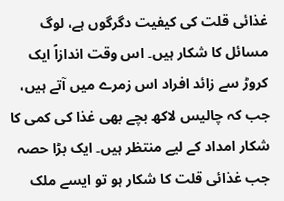غذائی قلت کی کیفیت دگرگوں ہے، لوگ مسائل کا شکار ہیں۔ اس وقت اندازاً ایک کروڑ سے زائد افراد اس زمرے میں آتے ہیں، جب کہ چالیس لاکھ بچے بھی غذا کی کمی کا شکار امداد کے لیے منتظر ہیں۔ ایک بڑا حصہ جب غذائی قلت کا شکار ہو تو ایسے ملک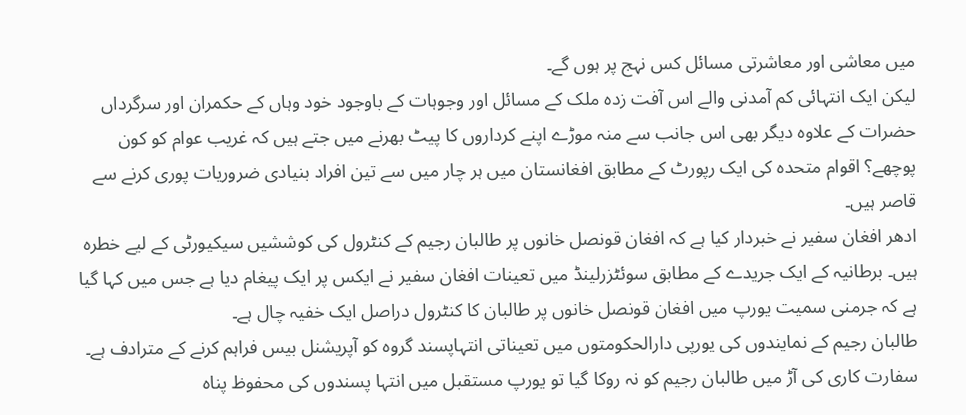میں معاشی اور معاشرتی مسائل کس نہج پر ہوں گے۔
لیکن ایک انتہائی کم آمدنی والے اس آفت زدہ ملک کے مسائل اور وجوہات کے باوجود خود وہاں کے حکمران اور سرگرداں حضرات کے علاوہ دیگر بھی اس جانب سے منہ موڑے اپنے کرداروں کا پیٹ بھرنے میں جتے ہیں کہ غریب عوام کو کون پوچھے؟ اقوام متحدہ کی ایک رپورٹ کے مطابق افغانستان میں ہر چار میں سے تین افراد بنیادی ضروریات پوری کرنے سے قاصر ہیں۔
ادھر افغان سفیر نے خبردار کیا ہے کہ افغان قونصل خانوں پر طالبان رجیم کے کنٹرول کی کوششیں سیکیورٹی کے لیے خطرہ ہیں۔ برطانیہ کے ایک جریدے کے مطابق سوئٹزرلینڈ میں تعینات افغان سفیر نے ایکس پر ایک پیغام دیا ہے جس میں کہا گیا ہے کہ جرمنی سمیت یورپ میں افغان قونصل خانوں پر طالبان کا کنٹرول دراصل ایک خفیہ چال ہے۔
طالبان رجیم کے نمایندوں کی یورپی دارالحکومتوں میں تعیناتی انتہاپسند گروہ کو آپریشنل بیس فراہم کرنے کے مترادف ہے۔ سفارت کاری کی آڑ میں طالبان رجیم کو نہ روکا گیا تو یورپ مستقبل میں انتہا پسندوں کی محفوظ پناہ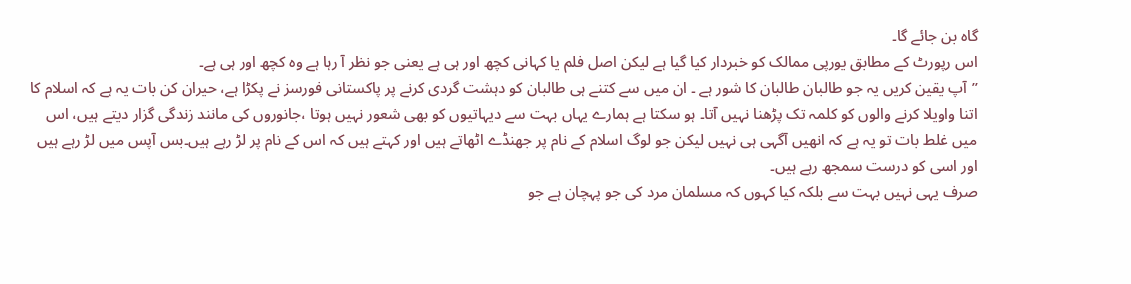گاہ بن جائے گا۔
اس رپورٹ کے مطابق یورپی ممالک کو خبردار کیا گیا ہے لیکن اصل فلم یا کہانی کچھ اور ہی ہے یعنی جو نظر آ رہا ہے وہ کچھ اور ہی ہے۔
’’آپ یقین کریں یہ جو طالبان طالبان کا شور ہے ۔ ان میں سے کتنے ہی طالبان کو دہشت گردی کرنے پر پاکستانی فورسز نے پکڑا ہے، حیران کن بات یہ ہے کہ اسلام کا اتنا واویلا کرنے والوں کو کلمہ تک پڑھنا نہیں آتا۔ ہو سکتا ہے ہمارے یہاں بہت سے دیہاتیوں کو بھی شعور نہیں ہوتا ،جانوروں کی مانند زندگی گزار دیتے ہیں، اس میں غلط بات تو یہ ہے کہ انھیں آگہی ہی نہیں لیکن جو لوگ اسلام کے نام پر جھنڈے اٹھاتے ہیں اور کہتے ہیں کہ اس کے نام پر لڑ رہے ہیں۔بس آپس میں لڑ رہے ہیں اور اسی کو درست سمجھ رہے ہیں۔
صرف یہی نہیں بہت سے بلکہ کیا کہوں کہ مسلمان مرد کی جو پہچان ہے جو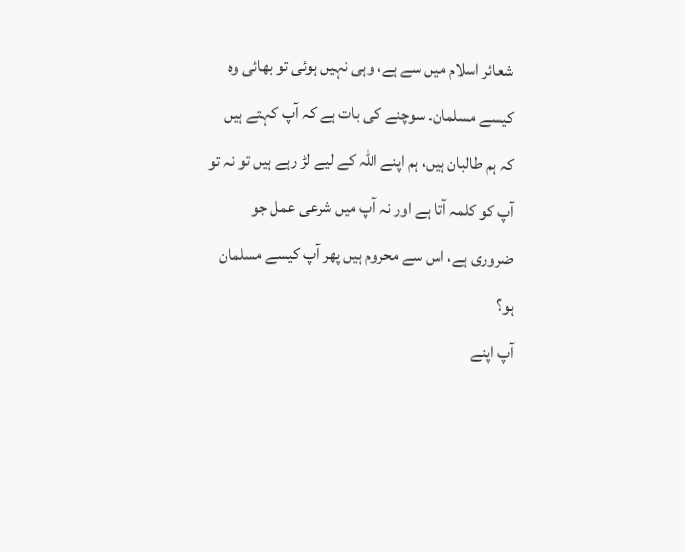شعائر اسلام میں سے ہے، وہی نہیں ہوئی تو بھائی وہ کیسے مسلمان۔ سوچنے کی بات ہے کہ آپ کہتے ہیں کہ ہم طالبان ہیں، ہم اپنے اللہ کے لیے لڑ رہے ہیں تو نہ تو آپ کو کلمہ آتا ہے اور نہ آپ میں شرعی عمل جو ضروری ہے، اس سے محروم ہیں پھر آپ کیسے مسلمان ہو؟
آپ اپنے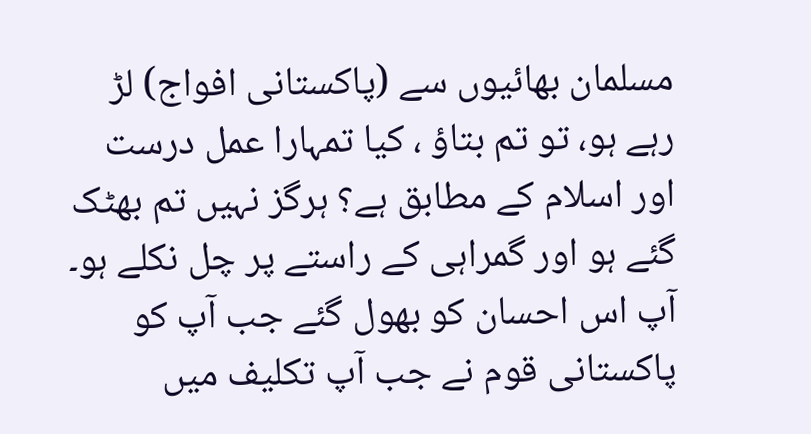مسلمان بھائیوں سے (پاکستانی افواج) لڑ رہے ہو، تو تم بتاؤ ، کیا تمہارا عمل درست اور اسلام کے مطابق ہے؟ ہرگز نہیں تم بھٹک گئے ہو اور گمراہی کے راستے پر چل نکلے ہو۔ آپ اس احسان کو بھول گئے جب آپ کو پاکستانی قوم نے جب آپ تکلیف میں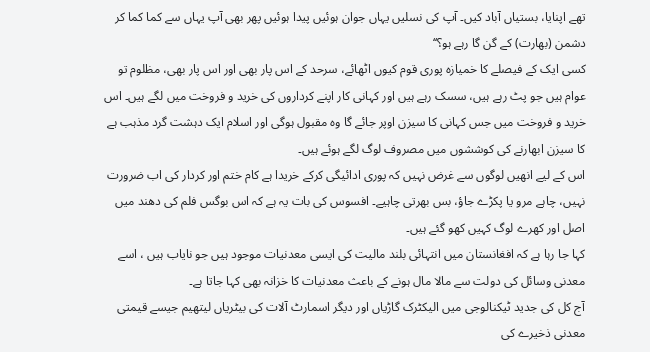تھے اپنایا، بستیاں آباد کیں۔ آپ کی نسلیں یہاں جوان ہوئیں پیدا ہوئیں پھر بھی آپ یہاں سے کما کما کر دشمن (بھارت) کے گن گا رہے ہو؟‘‘
کسی ایک کے فیصلے کا خمیازہ پوری قوم کیوں اٹھائے، سرحد کے اس پار بھی اور اس پار بھی، مظلوم تو عوام ہیں جو پٹ رہے ہیں، سسک رہے ہیں اور کہانی کار اپنے کرداروں کی خرید و فروخت میں لگے ہیں۔ اس خرید و فروخت میں جس کہانی کا سیزن اوپر جائے گا وہ مقبول ہوگی اور اسلام ایک دہشت گرد مذہب ہے کا سیزن ابھارنے کی کوششوں میں مصروف لوگ لگے ہوئے ہیں۔
اس کے لیے انھیں لوگوں سے غرض نہیں کہ پوری ادائیگی کرکے خریدا ہے کام ختم اور کردار کی اب ضرورت نہیں، چاہے مرو یا پکڑے جاؤ، بس بھرتی چاہیے۔ افسوس کی بات یہ ہے کہ اس بوگس فلم کی دھند میں اصل اور کھرے لوگ کہیں کھو گئے ہیں۔
کہا جا رہا ہے کہ افغانستان میں انتہائی بلند مالیت کی ایسی معدنیات موجود ہیں جو نایاب ہیں ، اسے معدنی وسائل کی دولت سے مالا مال ہونے کے باعث معدنیات کا خزانہ بھی کہا جاتا ہے۔
آج کل کی جدید ٹیکنالوجی میں الیکٹرک گاڑیاں اور دیگر اسمارٹ آلات کی بیٹریاں لیتھیم جیسے قیمتی معدنی ذخیرے کی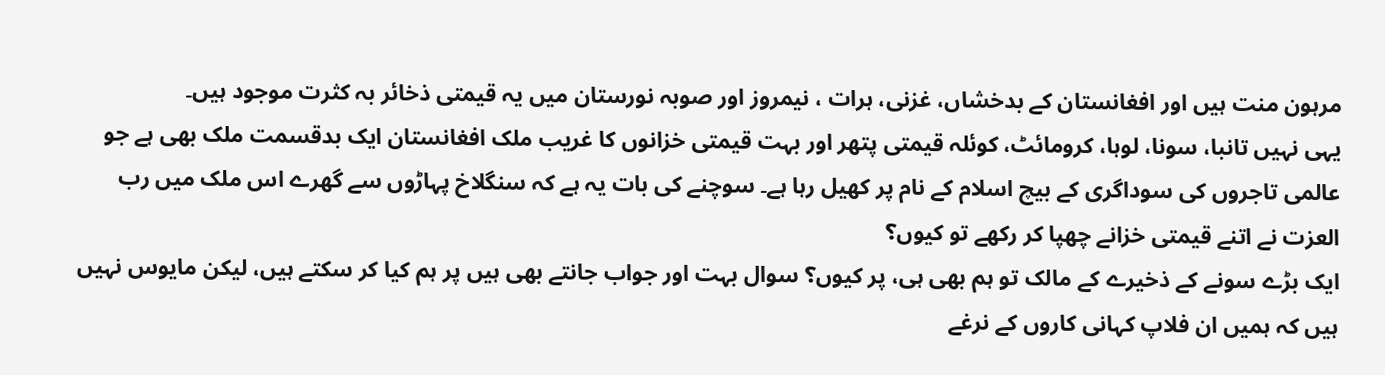مرہون منت ہیں اور افغانستان کے بدخشاں، غزنی، ہرات ، نیمروز اور صوبہ نورستان میں یہ قیمتی ذخائر بہ کثرت موجود ہیں۔
یہی نہیں تانبا، سونا، لوہا، کرومائٹ، کوئلہ قیمتی پتھر اور بہت قیمتی خزانوں کا غریب ملک افغانستان ایک بدقسمت ملک بھی ہے جو عالمی تاجروں کی سوداگری کے بیچ اسلام کے نام پر کھیل رہا ہے۔ سوچنے کی بات یہ ہے کہ سنگلاخ پہاڑوں سے گھرے اس ملک میں رب العزت نے اتنے قیمتی خزانے چھپا کر رکھے تو کیوں؟
ایک بڑے سونے کے ذخیرے کے مالک تو ہم بھی ہی، پر کیوں؟ سوال بہت اور جواب جانتے بھی ہیں پر ہم کیا کر سکتے ہیں، لیکن مایوس نہیں ہیں کہ ہمیں ان فلاپ کہانی کاروں کے نرغے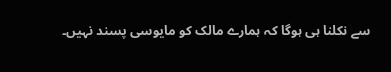سے نکلنا ہی ہوگا کہ ہمارے مالک کو مایوسی پسند نہیں۔